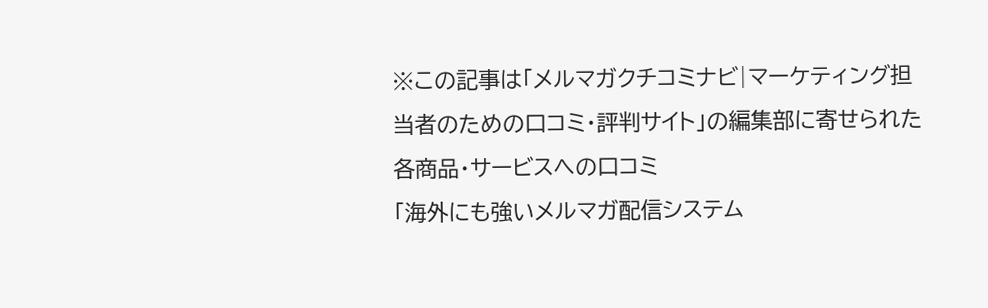※この記事は「メルマガクチコミナビ|マーケティング担当者のための口コミ・評判サイト」の編集部に寄せられた各商品・サービスへの口コミ
「海外にも強いメルマガ配信システム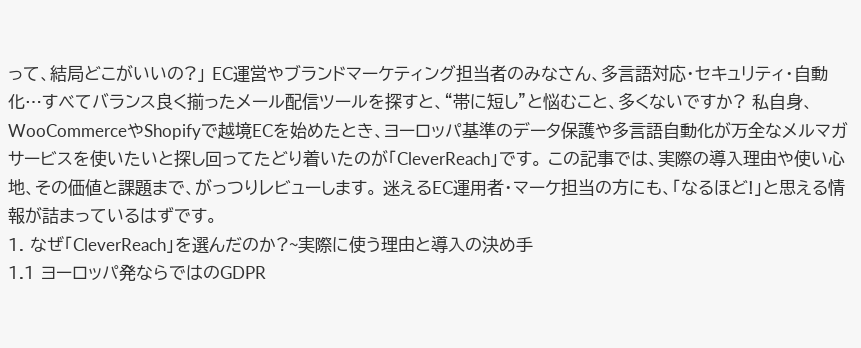って、結局どこがいいの?」 EC運営やブランドマーケティング担当者のみなさん、多言語対応・セキュリティ・自動化…すべてバランス良く揃ったメール配信ツールを探すと、“帯に短し”と悩むこと、多くないですか? 私自身、WooCommerceやShopifyで越境ECを始めたとき、ヨーロッパ基準のデータ保護や多言語自動化が万全なメルマガサービスを使いたいと探し回ってたどり着いたのが「CleverReach」です。 この記事では、実際の導入理由や使い心地、その価値と課題まで、がっつりレビューします。 迷えるEC運用者・マーケ担当の方にも、「なるほど!」と思える情報が詰まっているはずです。
1. なぜ「CleverReach」を選んだのか?~実際に使う理由と導入の決め手
1.1 ヨーロッパ発ならではのGDPR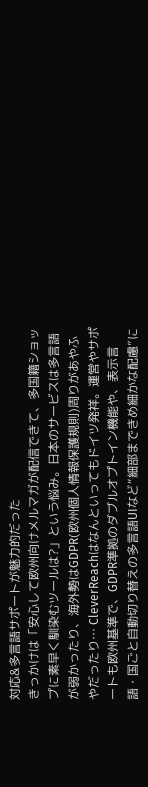対応&多言語サポートが魅力的だった
きっかけは「安心して欧州向けメルマガが配信できて、多国籍ショップに素早く馴染むツールは?」という悩み。日本のサービスは多言語が弱かったり、海外勢はGDPR(欧州個人情報保護規則)周りがあやふやだったり… CleverReachはなんといってもドイツ発祥。運営やサポートも欧州基準で、GDPR準拠のダブルオプトイン機能や、表示言語・国ごと自動切り替えの多言語UIなど“細部まできめ細かな配慮”に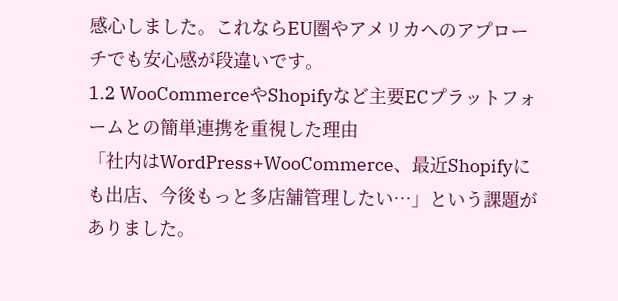感心しました。これならEU圏やアメリカへのアプローチでも安心感が段違いです。
1.2 WooCommerceやShopifyなど主要ECプラットフォームとの簡単連携を重視した理由
「社内はWordPress+WooCommerce、最近Shopifyにも出店、今後もっと多店舗管理したい…」という課題がありました。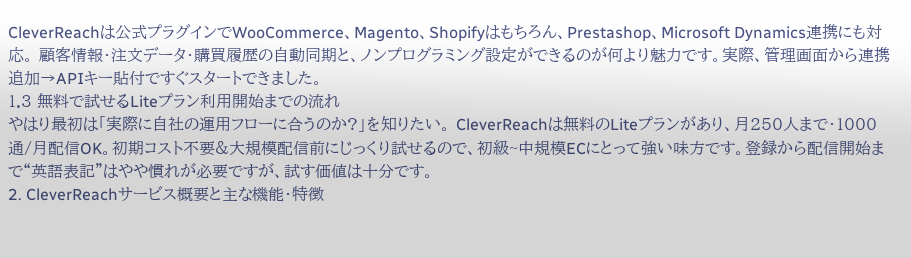CleverReachは公式プラグインでWooCommerce、Magento、Shopifyはもちろん、Prestashop、Microsoft Dynamics連携にも対応。 顧客情報・注文データ・購買履歴の自動同期と、ノンプログラミング設定ができるのが何より魅力です。実際、管理画面から連携追加→APIキー貼付ですぐスタートできました。
1.3 無料で試せるLiteプラン利用開始までの流れ
やはり最初は「実際に自社の運用フローに合うのか?」を知りたい。 CleverReachは無料のLiteプランがあり、月250人まで・1000通/月配信OK。初期コスト不要&大規模配信前にじっくり試せるので、初級~中規模ECにとって強い味方です。登録から配信開始まで“英語表記”はやや慣れが必要ですが、試す価値は十分です。
2. CleverReachサービス概要と主な機能・特徴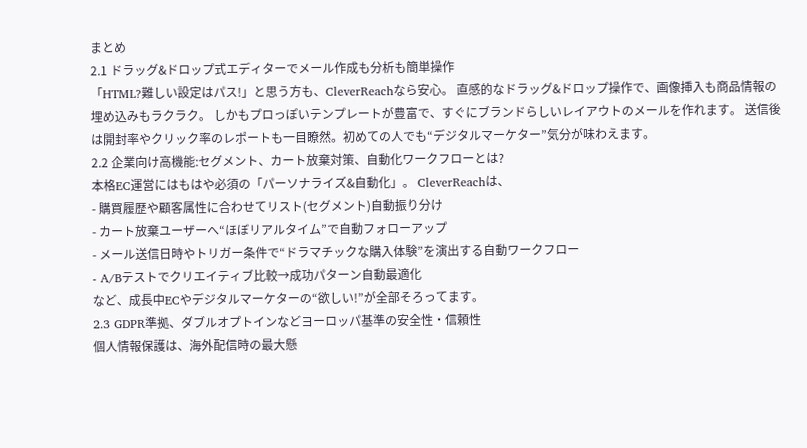まとめ
2.1 ドラッグ&ドロップ式エディターでメール作成も分析も簡単操作
「HTML?難しい設定はパス!」と思う方も、CleverReachなら安心。 直感的なドラッグ&ドロップ操作で、画像挿入も商品情報の埋め込みもラクラク。 しかもプロっぽいテンプレートが豊富で、すぐにブランドらしいレイアウトのメールを作れます。 送信後は開封率やクリック率のレポートも一目瞭然。初めての人でも“デジタルマーケター”気分が味わえます。
2.2 企業向け高機能:セグメント、カート放棄対策、自動化ワークフローとは?
本格EC運営にはもはや必須の「パーソナライズ&自動化」。 CleverReachは、
- 購買履歴や顧客属性に合わせてリスト(セグメント)自動振り分け
- カート放棄ユーザーへ“ほぼリアルタイム”で自動フォローアップ
- メール送信日時やトリガー条件で“ドラマチックな購入体験”を演出する自動ワークフロー
- A/Bテストでクリエイティブ比較→成功パターン自動最適化
など、成長中ECやデジタルマーケターの“欲しい!”が全部そろってます。
2.3 GDPR準拠、ダブルオプトインなどヨーロッパ基準の安全性・信頼性
個人情報保護は、海外配信時の最大懸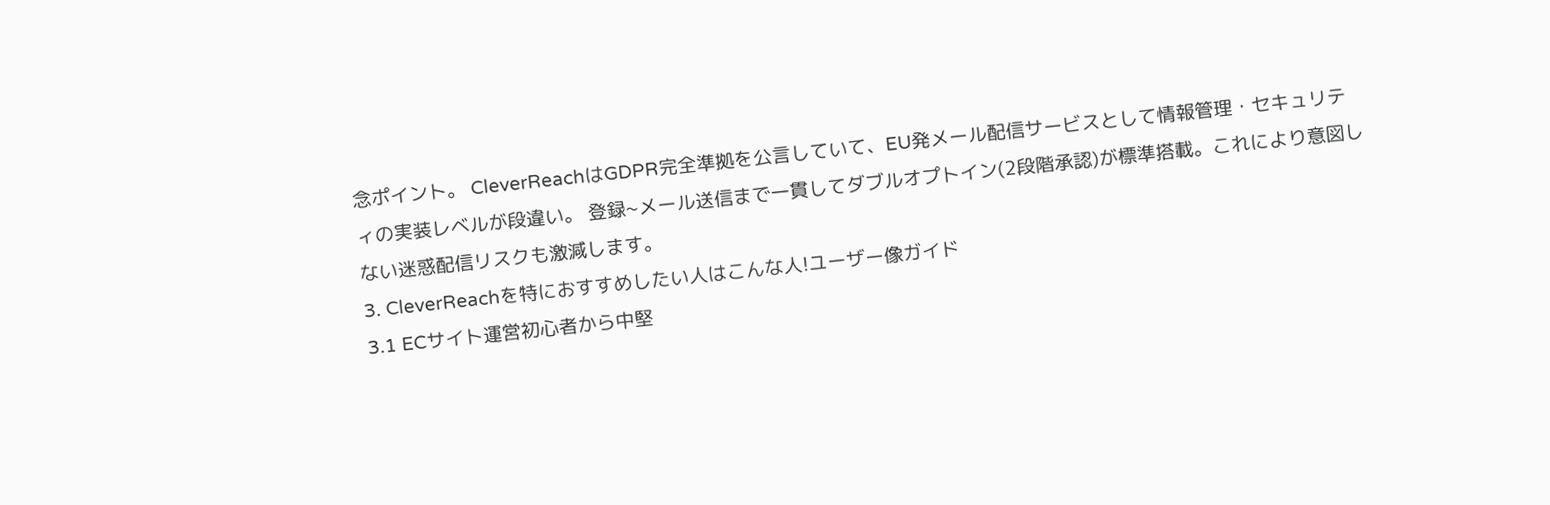念ポイント。 CleverReachはGDPR完全準拠を公言していて、EU発メール配信サービスとして情報管理・セキュリティの実装レベルが段違い。 登録~メール送信まで一貫してダブルオプトイン(2段階承認)が標準搭載。これにより意図しない迷惑配信リスクも激減します。
3. CleverReachを特におすすめしたい人はこんな人!ユーザー像ガイド
3.1 ECサイト運営初心者から中堅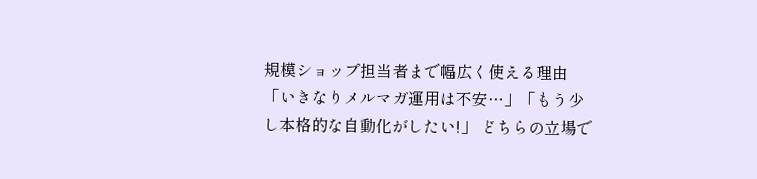規模ショップ担当者まで幅広く使える理由
「いきなりメルマガ運用は不安…」「もう少し本格的な自動化がしたい!」 どちらの立場で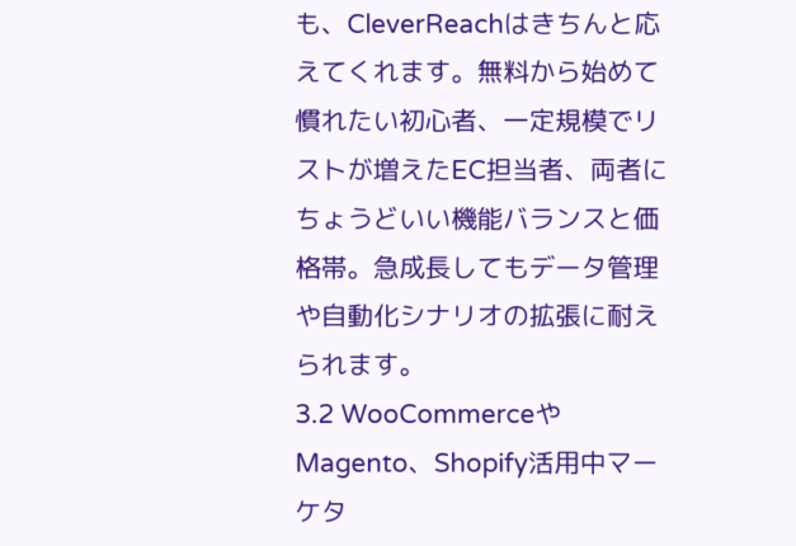も、CleverReachはきちんと応えてくれます。無料から始めて慣れたい初心者、一定規模でリストが増えたEC担当者、両者にちょうどいい機能バランスと価格帯。急成長してもデータ管理や自動化シナリオの拡張に耐えられます。
3.2 WooCommerceやMagento、Shopify活用中マーケタ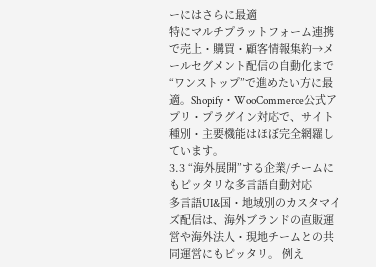ーにはさらに最適
特にマルチプラットフォーム連携で売上・購買・顧客情報集約→メールセグメント配信の自動化まで“ワンストップ”で進めたい方に最適。Shopify・WooCommerce公式アプリ・プラグイン対応で、サイト種別・主要機能はほぼ完全網羅しています。
3.3 “海外展開”する企業/チームにもピッタリな多言語自動対応
多言語UI&国・地域別のカスタマイズ配信は、海外ブランドの直販運営や海外法人・現地チームとの共同運営にもピッタリ。 例え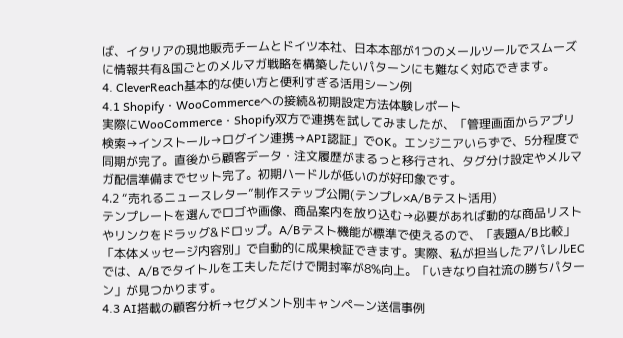ば、イタリアの現地販売チームとドイツ本社、日本本部が1つのメールツールでスムーズに情報共有&国ごとのメルマガ戦略を構築したいパターンにも難なく対応できます。
4. CleverReach基本的な使い方と便利すぎる活用シーン例
4.1 Shopify・WooCommerceへの接続&初期設定方法体験レポート
実際にWooCommerce・Shopify双方で連携を試してみましたが、「管理画面からアプリ検索→インストール→ログイン連携→API認証」でOK。エンジニアいらずで、5分程度で同期が完了。直後から顧客データ・注文履歴がまるっと移行され、タグ分け設定やメルマガ配信準備までセット完了。初期ハードルが低いのが好印象です。
4.2 “売れるニュースレター”制作ステップ公開(テンプレ×A/Bテスト活用)
テンプレートを選んでロゴや画像、商品案内を放り込む→必要があれば動的な商品リストやリンクをドラッグ&ドロップ。A/Bテスト機能が標準で使えるので、「表題A/B比較」「本体メッセージ内容別」で自動的に成果検証できます。実際、私が担当したアパレルECでは、A/Bでタイトルを工夫しただけで開封率が8%向上。「いきなり自社流の勝ちパターン」が見つかります。
4.3 AI搭載の顧客分析→セグメント別キャンペーン送信事例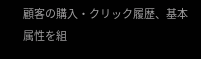顧客の購入・クリック履歴、基本属性を組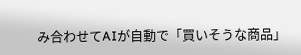み合わせてAIが自動で「買いそうな商品」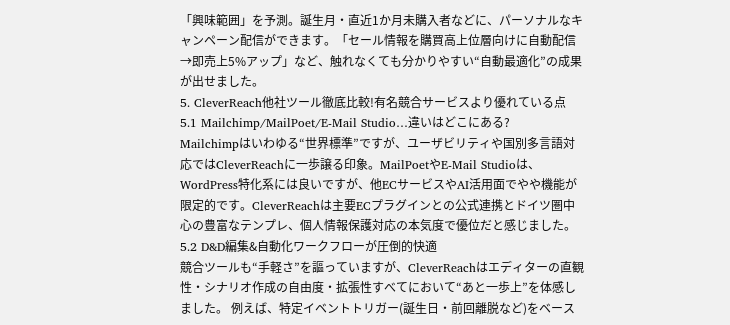「興味範囲」を予測。誕生月・直近1か月未購入者などに、パーソナルなキャンペーン配信ができます。「セール情報を購買高上位層向けに自動配信→即売上5%アップ」など、触れなくても分かりやすい“自動最適化”の成果が出せました。
5. CleverReach他社ツール徹底比較!有名競合サービスより優れている点
5.1 Mailchimp/MailPoet/E-Mail Studio…違いはどこにある?
Mailchimpはいわゆる“世界標準”ですが、ユーザビリティや国別多言語対応ではCleverReachに一歩譲る印象。MailPoetやE-Mail Studioは、WordPress特化系には良いですが、他ECサービスやAI活用面でやや機能が限定的です。CleverReachは主要ECプラグインとの公式連携とドイツ圏中心の豊富なテンプレ、個人情報保護対応の本気度で優位だと感じました。
5.2 D&D編集&自動化ワークフローが圧倒的快適
競合ツールも“手軽さ”を謳っていますが、CleverReachはエディターの直観性・シナリオ作成の自由度・拡張性すべてにおいて“あと一歩上”を体感しました。 例えば、特定イベントトリガー(誕生日・前回離脱など)をベース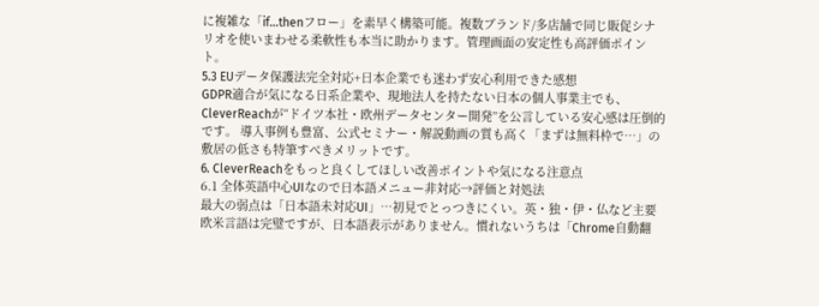に複雑な「if…thenフロー」を素早く構築可能。複数ブランド/多店舗で同じ販促シナリオを使いまわせる柔軟性も本当に助かります。管理画面の安定性も高評価ポイント。
5.3 EUデータ保護法完全対応+日本企業でも迷わず安心利用できた感想
GDPR適合が気になる日系企業や、現地法人を持たない日本の個人事業主でも、CleverReachが“ドイツ本社・欧州データセンター開発”を公言している安心感は圧倒的です。 導入事例も豊富、公式セミナー・解説動画の質も高く「まずは無料枠で…」の敷居の低さも特筆すべきメリットです。
6. CleverReachをもっと良くしてほしい改善ポイントや気になる注意点
6.1 全体英語中心UIなので日本語メニュー非対応→評価と対処法
最大の弱点は「日本語未対応UI」…初見でとっつきにくい。英・独・伊・仏など主要欧米言語は完璧ですが、日本語表示がありません。慣れないうちは「Chrome自動翻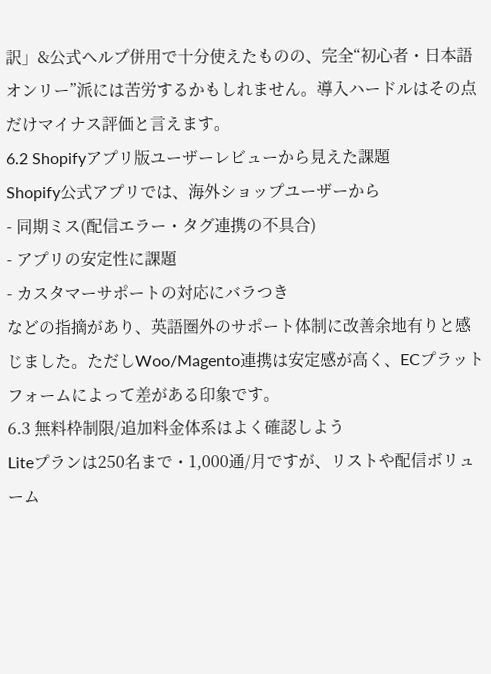訳」&公式ヘルプ併用で十分使えたものの、完全“初心者・日本語オンリー”派には苦労するかもしれません。導入ハードルはその点だけマイナス評価と言えます。
6.2 Shopifyアプリ版ユーザーレビューから見えた課題
Shopify公式アプリでは、海外ショップユーザーから
- 同期ミス(配信エラー・タグ連携の不具合)
- アプリの安定性に課題
- カスタマーサポートの対応にバラつき
などの指摘があり、英語圏外のサポート体制に改善余地有りと感じました。ただしWoo/Magento連携は安定感が高く、ECプラットフォームによって差がある印象です。
6.3 無料枠制限/追加料金体系はよく確認しよう
Liteプランは250名まで・1,000通/月ですが、リストや配信ボリューム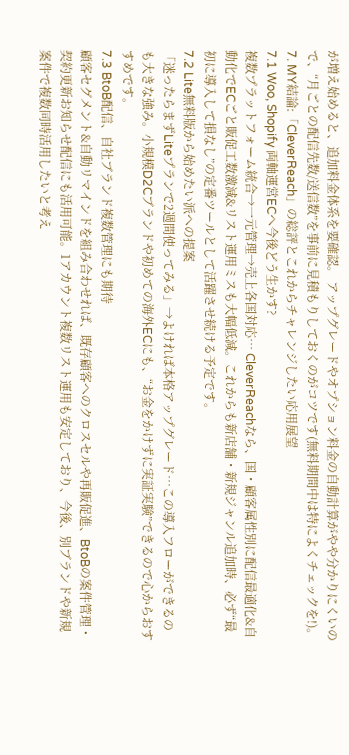が増え始めると、追加料金体系を要確認。 アップグレードやオプション料金の自動計算がやや分かりにくいので、“月ごとの配信先数/送信数”を事前に見積もりしておくのがコツです(無料期間中は特によくチェックを!)。
7. MY結論:「CleverReach」の総評とこれからチャレンジしたい応用展望
7.1 Woo, Shopify 両軸運営ECへ今後どう生かす?
複数プラットフォーム統合→一元管理→売上各国対応… CleverReachなら、国・顧客属性別に配信最適化&自動化でECごと販促工数激減&リスト運用ミスも大幅低減。これからも新店舗・新規ジャンル追加時、必ず“最初に導入して損なし”の定番ツールとして活躍させ続ける予定です。
7.2 Lite無料版から始めたい派への提案
「迷ったらまずLiteプランで2週間使ってみる」→よければ本格アップグレード…この導入フローができるのも大きな強み。小規模D2Cブランドや初めての海外ECにも、“お金をかけずに実証実験”できるので心からおすすめです。
7.3 BtoB配信、自社ブランド複数管理にも期待
顧客セグメント&自動リマインドを組み合わせれば、既存顧客へのクロスセルや再販促進、BtoBの案件管理・契約更新お知らせ配信にも活用可能。1アカウント複数リスト運用も安定しており、今後、別ブランドや新規案件で複数同時活用したいと考え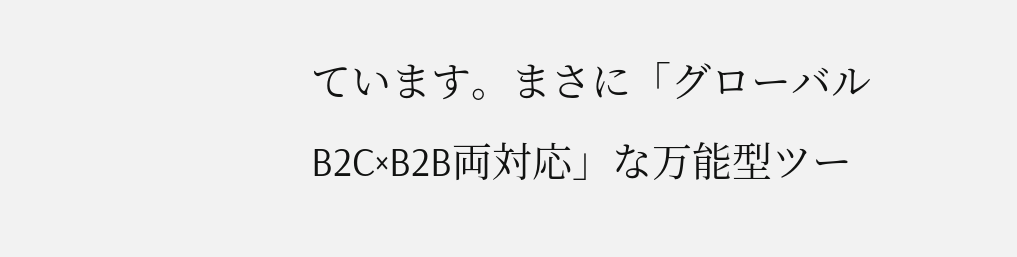ています。まさに「グローバルB2C×B2B両対応」な万能型ツー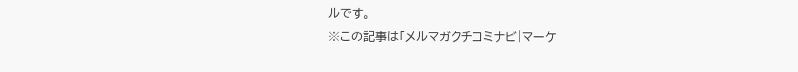ルです。
※この記事は「メルマガクチコミナビ|マーケ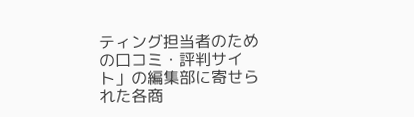ティング担当者のための口コミ・評判サイト」の編集部に寄せられた各商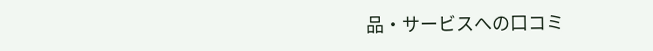品・サービスへの口コミ